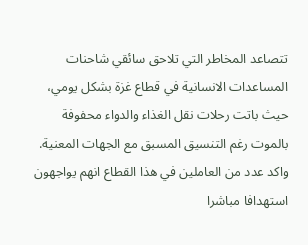تتصاعد المخاطر التي تلاحق سائقي شاحنات المساعدات الانسانية في قطاع غزة بشكل يومي، حيث باتت رحلات نقل الغذاء والدواء محفوفة بالموت رغم التنسيق المسبق مع الجهات المعنية. واكد عدد من العاملين في هذا القطاع انهم يواجهون استهدافا مباشرا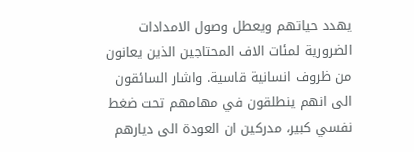يهدد حياتهم ويعطل وصول الامدادات الضرورية لمئات الاف المحتاجين الذين يعانون من ظروف انسانية قاسية. واشار السائقون الى انهم ينطلقون في مهامهم تحت ضغط نفسي كبير، مدركين ان العودة الى ديارهم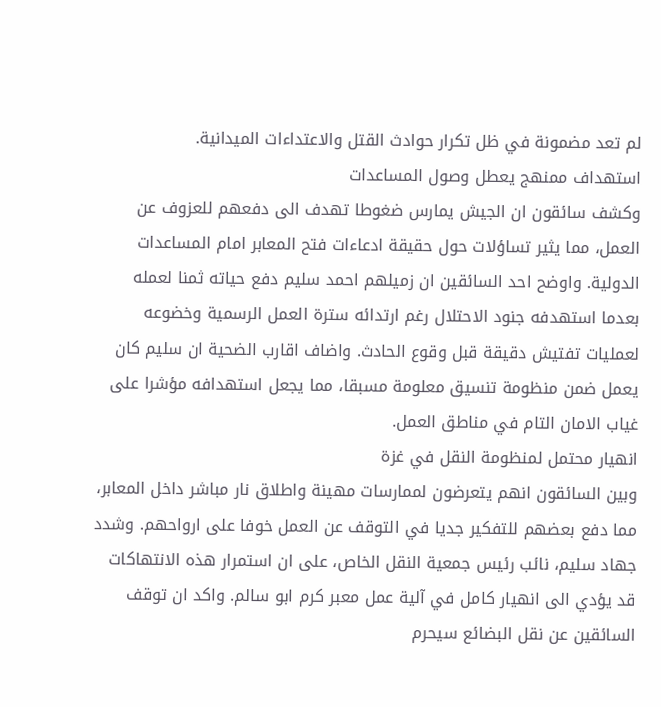لم تعد مضمونة في ظل تكرار حوادث القتل والاعتداءات الميدانية.
استهداف ممنهج يعطل وصول المساعدات
وكشف سائقون ان الجيش يمارس ضغوطا تهدف الى دفعهم للعزوف عن العمل، مما يثير تساؤلات حول حقيقة ادعاءات فتح المعابر امام المساعدات الدولية. واوضح احد السائقين ان زميلهم احمد سليم دفع حياته ثمنا لعمله بعدما استهدفه جنود الاحتلال رغم ارتدائه سترة العمل الرسمية وخضوعه لعمليات تفتيش دقيقة قبل وقوع الحادث. واضاف اقارب الضحية ان سليم كان يعمل ضمن منظومة تنسيق معلومة مسبقا، مما يجعل استهدافه مؤشرا على غياب الامان التام في مناطق العمل.
انهيار محتمل لمنظومة النقل في غزة
وبين السائقون انهم يتعرضون لممارسات مهينة واطلاق نار مباشر داخل المعابر، مما دفع بعضهم للتفكير جديا في التوقف عن العمل خوفا على ارواحهم. وشدد جهاد سليم، نائب رئيس جمعية النقل الخاص، على ان استمرار هذه الانتهاكات قد يؤدي الى انهيار كامل في آلية عمل معبر كرم ابو سالم. واكد ان توقف السائقين عن نقل البضائع سيحرم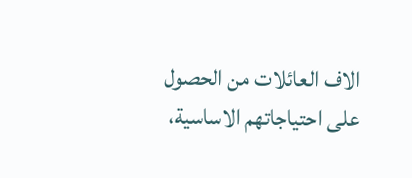الاف العائلات من الحصول على احتياجاتهم الاساسية،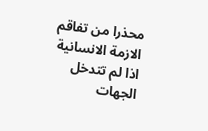محذرا من تفاقم الازمة الانسانية اذا لم تتدخل الجهات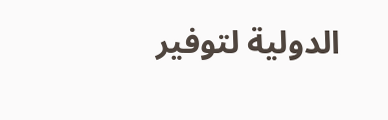الدولية لتوفير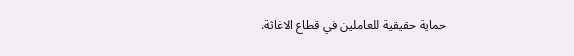حماية حقيقية للعاملين في قطاع الاغاثة.